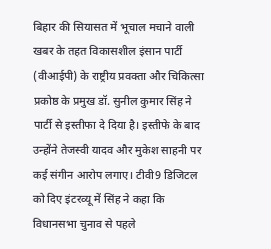बिहार की सियासत में भूचाल मचाने वाली खबर के तहत विकासशील इंसान पार्टी (वीआईपी) के राष्ट्रीय प्रवक्ता और चिकित्सा प्रकोष्ठ के प्रमुख डॉ. सुनील कुमार सिंह ने पार्टी से इस्तीफा दे दिया है। इस्तीफे के बाद उन्होंने तेजस्वी यादव और मुकेश साहनी पर कई संगीन आरोप लगाए। टीवी9 डिजिटल को दिए इंटरव्यू में सिंह ने कहा कि विधानसभा चुनाव से पहले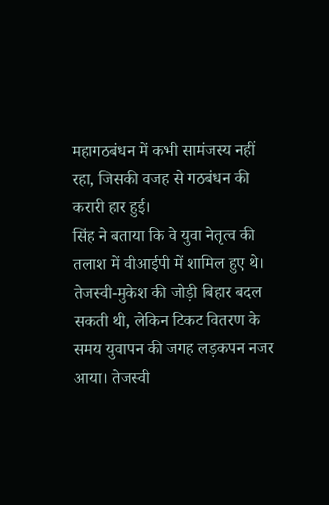महागठबंधन में कभी सामंजस्य नहीं रहा, जिसकी वजह से गठबंधन की करारी हार हुई।
सिंह ने बताया कि वे युवा नेतृत्व की तलाश में वीआईपी में शामिल हुए थे। तेजस्वी-मुकेश की जोड़ी बिहार बदल सकती थी, लेकिन टिकट वितरण के समय युवापन की जगह लड़कपन नजर आया। तेजस्वी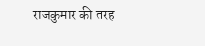राजकुमार की तरह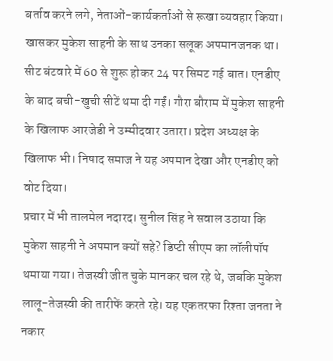बर्ताव करने लगे, नेताओं-कार्यकर्ताओं से रूखा व्यवहार किया। खासकर मुकेश साहनी के साथ उनका सलूक अपमानजनक था।
सीट बंटवारे में 60 से शुरू होकर 24 पर सिमट गई बात। एनडीए के बाद बची-खुची सीटें थमा दी गईं। गौरा बौराम में मुकेश साहनी के खिलाफ आरजेडी ने उम्मीदवार उतारा। प्रदेश अध्यक्ष के खिलाफ भी। निषाद समाज ने यह अपमान देखा और एनडीए को वोट दिया।
प्रचार में भी तालमेल नदारद। सुनील सिंह ने सवाल उठाया कि मुकेश साहनी ने अपमान क्यों सहे? डिप्टी सीएम का लॉलीपॉप थमाया गया। तेजस्वी जीत चुके मानकर चल रहे थे, जबकि मुकेश लालू-तेजस्वी की तारीफें करते रहे। यह एकतरफा रिश्ता जनता ने नकार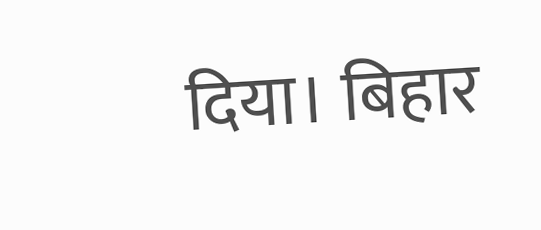दिया। बिहार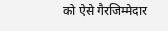को ऐसे गैरजिम्मेदार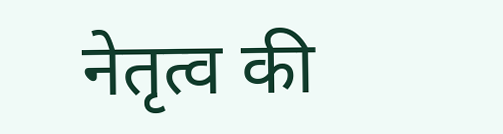नेतृत्व की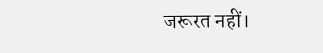जरूरत नहीं।